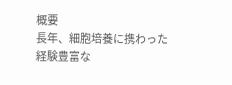概要
長年、細胞培養に携わった経験豊富な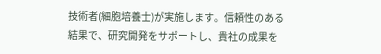技術者(細胞培養士)が実施します。信頼性のある結果で、研究開発をサポートし、貴社の成果を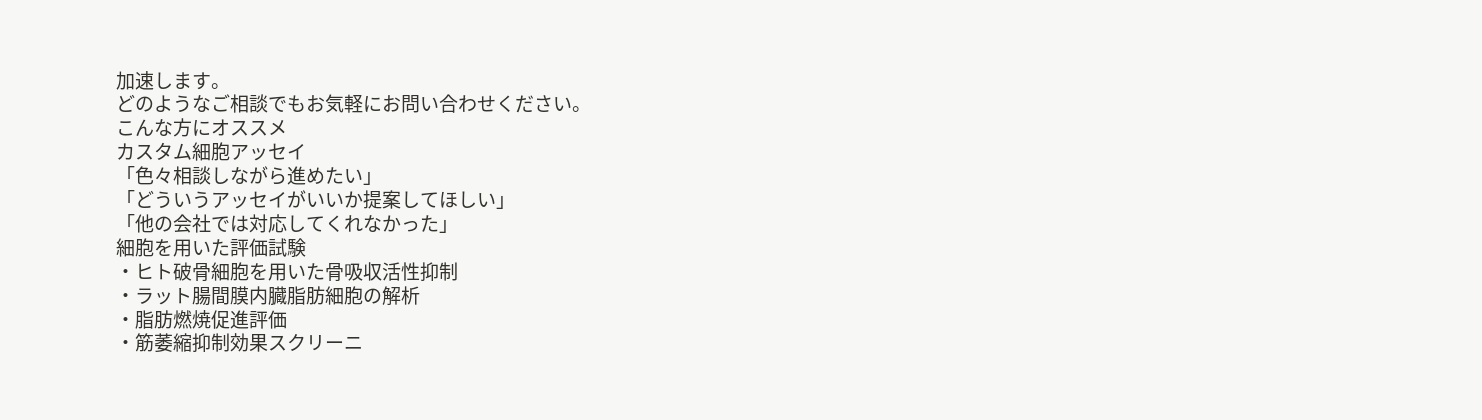加速します。
どのようなご相談でもお気軽にお問い合わせください。
こんな方にオススメ
カスタム細胞アッセイ
「色々相談しながら進めたい」
「どういうアッセイがいいか提案してほしい」
「他の会社では対応してくれなかった」
細胞を用いた評価試験
・ヒト破骨細胞を用いた骨吸収活性抑制
・ラット腸間膜内臓脂肪細胞の解析
・脂肪燃焼促進評価
・筋萎縮抑制効果スクリーニ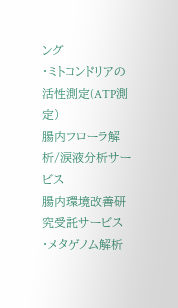ング
・ミトコンドリアの活性測定(ATP測定)
腸内フローラ解析/涙液分析サービス
腸内環境改善研究受託サービス
・メタゲノム解析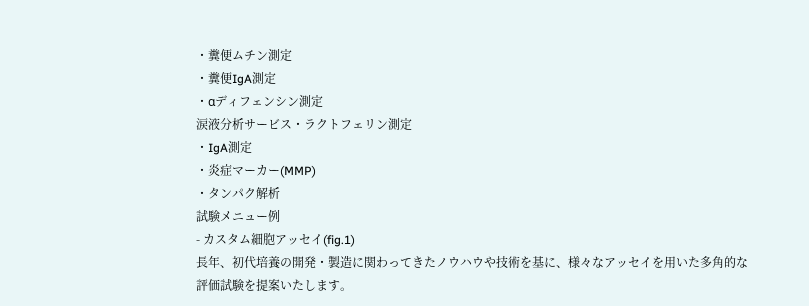・糞便ムチン測定
・糞便IgA測定
・αディフェンシン測定
涙液分析サービス・ラクトフェリン測定
・IgA測定
・炎症マーカー(MMP)
・タンパク解析
試験メニュー例
- カスタム細胞アッセイ(fig.1)
長年、初代培養の開発・製造に関わってきたノウハウや技術を基に、様々なアッセイを用いた多角的な評価試験を提案いたします。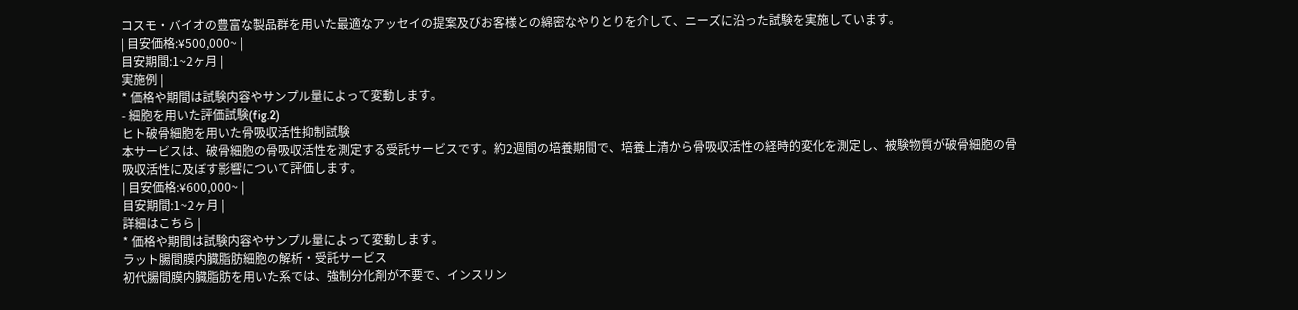コスモ・バイオの豊富な製品群を用いた最適なアッセイの提案及びお客様との綿密なやりとりを介して、ニーズに沿った試験を実施しています。
| 目安価格:¥500,000~ |
目安期間:1~2ヶ月 |
実施例 |
* 価格や期間は試験内容やサンプル量によって変動します。
- 細胞を用いた評価試験(fig.2)
ヒト破骨細胞を用いた骨吸収活性抑制試験
本サービスは、破骨細胞の骨吸収活性を測定する受託サービスです。約2週間の培養期間で、培養上清から骨吸収活性の経時的変化を測定し、被験物質が破骨細胞の骨吸収活性に及ぼす影響について評価します。
| 目安価格:¥600,000~ |
目安期間:1~2ヶ月 |
詳細はこちら |
* 価格や期間は試験内容やサンプル量によって変動します。
ラット腸間膜内臓脂肪細胞の解析・受託サービス
初代腸間膜内臓脂肪を用いた系では、強制分化剤が不要で、インスリン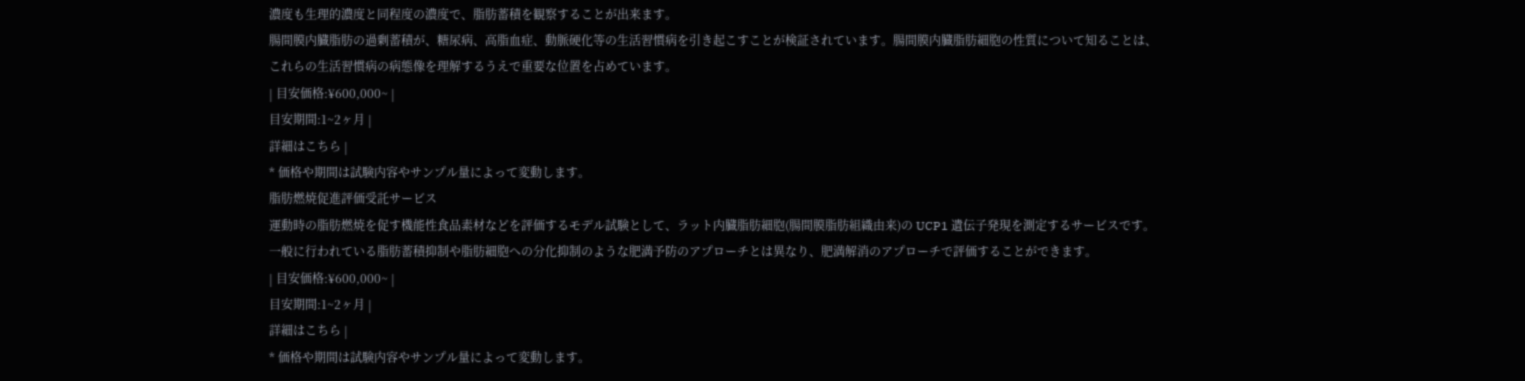濃度も生理的濃度と同程度の濃度で、脂肪蓄積を観察することが出来ます。
腸間膜内臓脂肪の過剰蓄積が、糖尿病、高脂血症、動脈硬化等の生活習慣病を引き起こすことが検証されています。腸間膜内臓脂肪細胞の性質について知ることは、
これらの生活習慣病の病態像を理解するうえで重要な位置を占めています。
| 目安価格:¥600,000~ |
目安期間:1~2ヶ月 |
詳細はこちら |
* 価格や期間は試験内容やサンプル量によって変動します。
脂肪燃焼促進評価受託サービス
運動時の脂肪燃焼を促す機能性食品素材などを評価するモデル試験として、ラット内臓脂肪細胞(腸間膜脂肪組織由来)の UCP1 遺伝子発現を測定するサービスです。
一般に行われている脂肪蓄積抑制や脂肪細胞への分化抑制のような肥満予防のアプローチとは異なり、肥満解消のアプローチで評価することができます。
| 目安価格:¥600,000~ |
目安期間:1~2ヶ月 |
詳細はこちら |
* 価格や期間は試験内容やサンプル量によって変動します。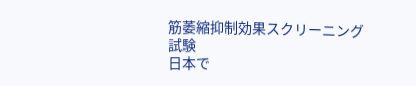筋萎縮抑制効果スクリーニング試験
日本で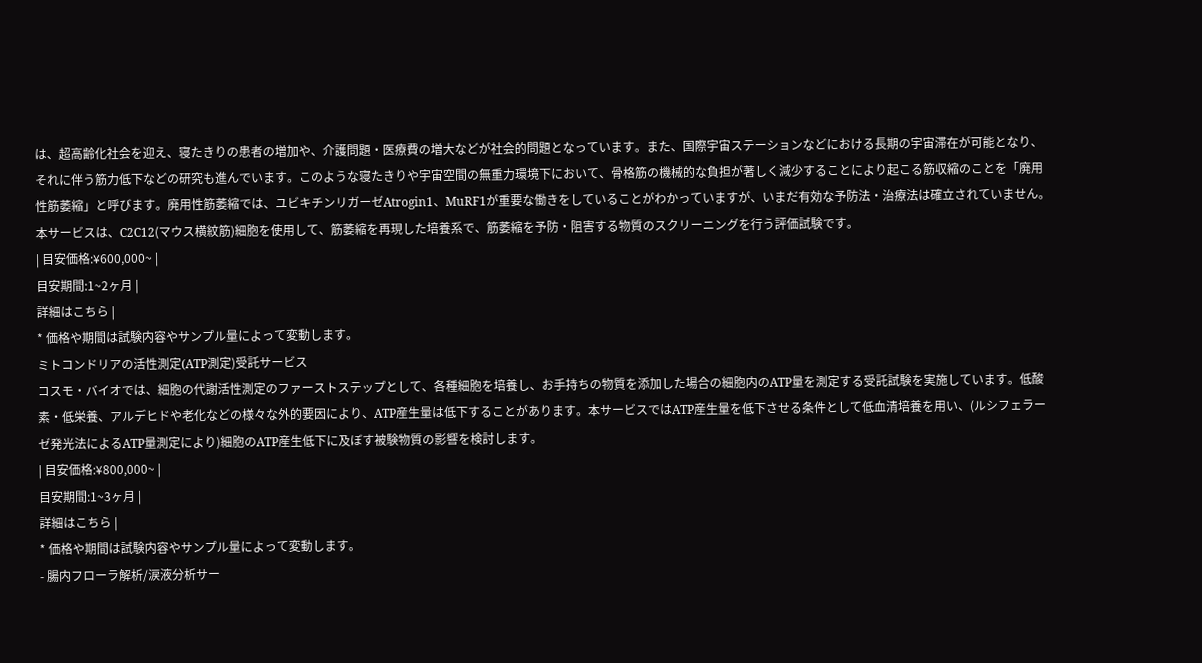は、超高齢化社会を迎え、寝たきりの患者の増加や、介護問題・医療費の増大などが社会的問題となっています。また、国際宇宙ステーションなどにおける長期の宇宙滞在が可能となり、それに伴う筋力低下などの研究も進んでいます。このような寝たきりや宇宙空間の無重力環境下において、骨格筋の機械的な負担が著しく減少することにより起こる筋収縮のことを「廃用性筋萎縮」と呼びます。廃用性筋萎縮では、ユビキチンリガーゼAtrogin1、MuRF1が重要な働きをしていることがわかっていますが、いまだ有効な予防法・治療法は確立されていません。
本サービスは、C2C12(マウス横紋筋)細胞を使用して、筋萎縮を再現した培養系で、筋萎縮を予防・阻害する物質のスクリーニングを行う評価試験です。
| 目安価格:¥600,000~ |
目安期間:1~2ヶ月 |
詳細はこちら |
* 価格や期間は試験内容やサンプル量によって変動します。
ミトコンドリアの活性測定(ATP測定)受託サービス
コスモ・バイオでは、細胞の代謝活性測定のファーストステップとして、各種細胞を培養し、お手持ちの物質を添加した場合の細胞内のATP量を測定する受託試験を実施しています。低酸素・低栄養、アルデヒドや老化などの様々な外的要因により、ATP産生量は低下することがあります。本サービスではATP産生量を低下させる条件として低血清培養を用い、(ルシフェラーゼ発光法によるATP量測定により)細胞のATP産生低下に及ぼす被験物質の影響を検討します。
| 目安価格:¥800,000~ |
目安期間:1~3ヶ月 |
詳細はこちら |
* 価格や期間は試験内容やサンプル量によって変動します。
- 腸内フローラ解析/涙液分析サー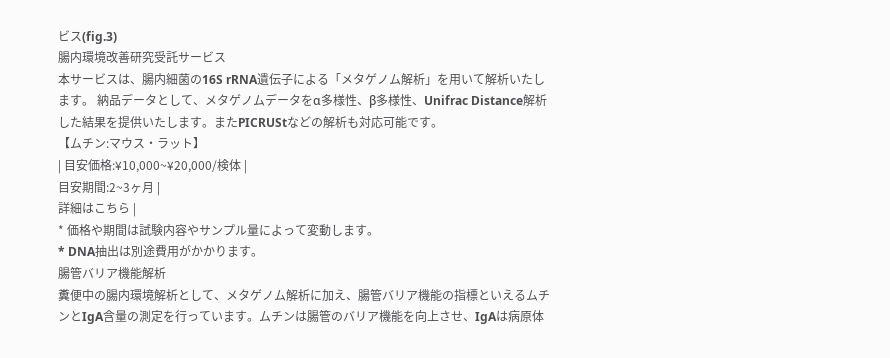ビス(fig.3)
腸内環境改善研究受託サービス
本サービスは、腸内細菌の16S rRNA遺伝子による「メタゲノム解析」を用いて解析いたします。 納品データとして、メタゲノムデータをα多様性、β多様性、Unifrac Distance解析した結果を提供いたします。またPICRUStなどの解析も対応可能です。
【ムチン:マウス・ラット】
| 目安価格:¥10,000~¥20,000/検体 |
目安期間:2~3ヶ月 |
詳細はこちら |
* 価格や期間は試験内容やサンプル量によって変動します。
* DNA抽出は別途費用がかかります。
腸管バリア機能解析
糞便中の腸内環境解析として、メタゲノム解析に加え、腸管バリア機能の指標といえるムチンとIgA含量の測定を行っています。ムチンは腸管のバリア機能を向上させ、IgAは病原体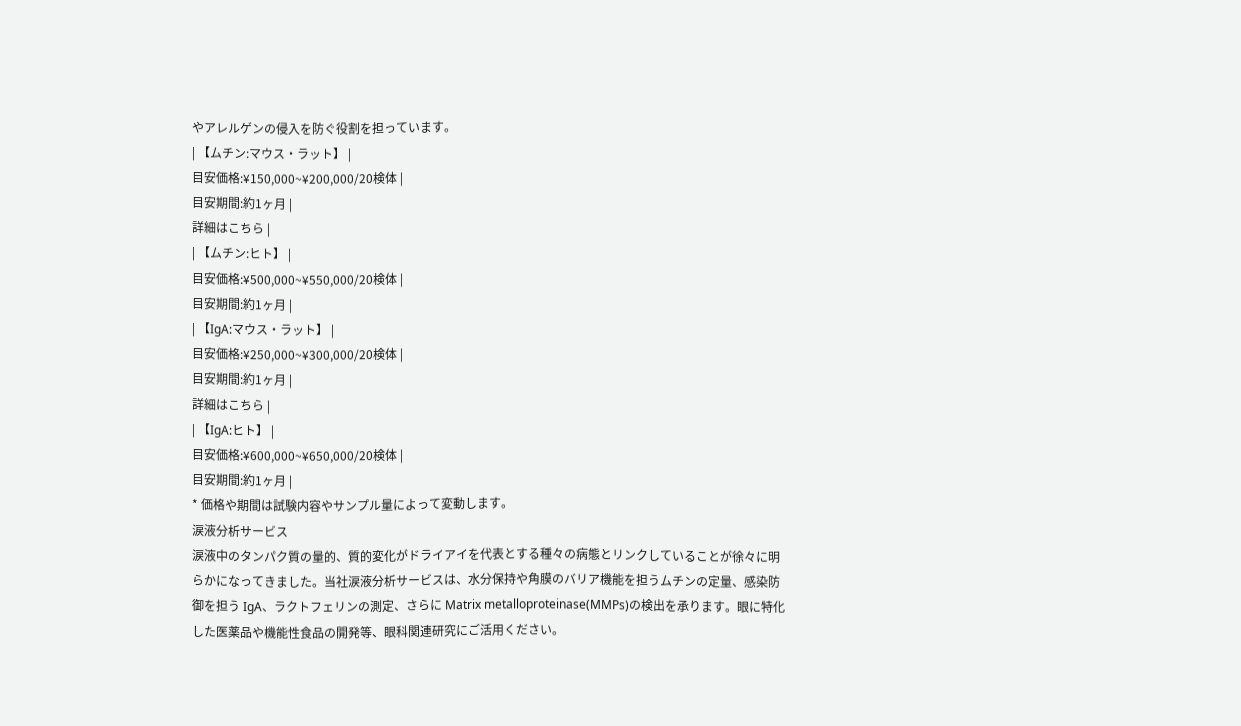やアレルゲンの侵入を防ぐ役割を担っています。
| 【ムチン:マウス・ラット】 |
目安価格:¥150,000~¥200,000/20検体 |
目安期間:約1ヶ月 |
詳細はこちら |
| 【ムチン:ヒト】 |
目安価格:¥500,000~¥550,000/20検体 |
目安期間:約1ヶ月 |
| 【IgA:マウス・ラット】 |
目安価格:¥250,000~¥300,000/20検体 |
目安期間:約1ヶ月 |
詳細はこちら |
| 【IgA:ヒト】 |
目安価格:¥600,000~¥650,000/20検体 |
目安期間:約1ヶ月 |
* 価格や期間は試験内容やサンプル量によって変動します。
涙液分析サービス
涙液中のタンパク質の量的、質的変化がドライアイを代表とする種々の病態とリンクしていることが徐々に明らかになってきました。当社涙液分析サービスは、水分保持や角膜のバリア機能を担うムチンの定量、感染防御を担う IgA、ラクトフェリンの測定、さらに Matrix metalloproteinase(MMPs)の検出を承ります。眼に特化した医薬品や機能性食品の開発等、眼科関連研究にご活用ください。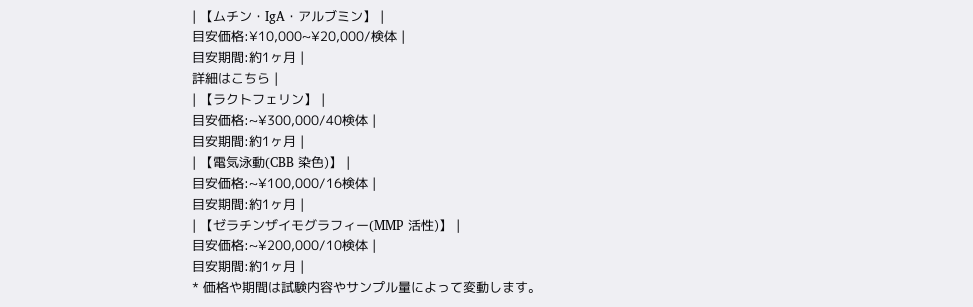| 【ムチン・IgA・アルブミン】 |
目安価格:¥10,000~¥20,000/検体 |
目安期間:約1ヶ月 |
詳細はこちら |
| 【ラクトフェリン】 |
目安価格:~¥300,000/40検体 |
目安期間:約1ヶ月 |
| 【電気泳動(CBB 染色)】 |
目安価格:~¥100,000/16検体 |
目安期間:約1ヶ月 |
| 【ゼラチンザイモグラフィー(MMP 活性)】 |
目安価格:~¥200,000/10検体 |
目安期間:約1ヶ月 |
* 価格や期間は試験内容やサンプル量によって変動します。